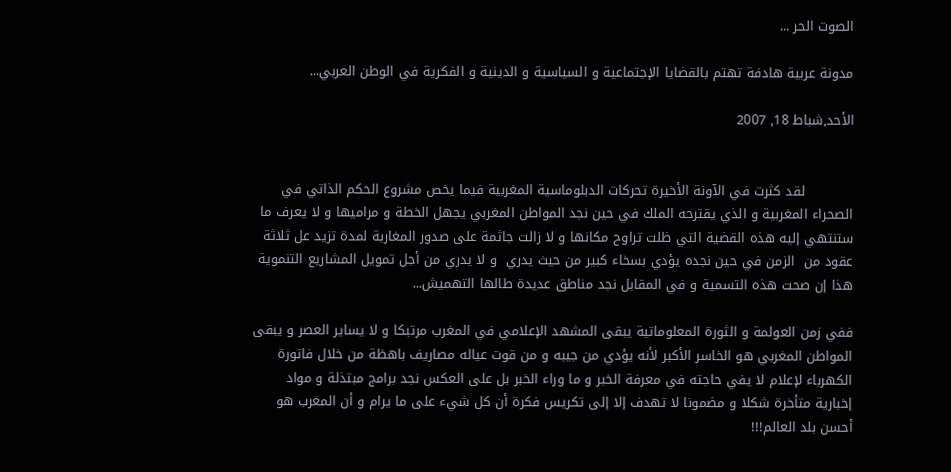الصوت الحر ...

مدونة عربية هادفة تهتم بالقضايا الإجتماعية و السياسية و الدينية و الفكرية في الوطن العربي...

الأحد,شباط 18, 2007


           لقد كثرت في الآونة الأخيرة تحركات الدبلوماسية المغربية فيما يخص مشروع الحكم الذاتي في الصحراء المغربية و الذي يقترحه الملك في حين نجد المواطن المغربي يجهل الخطة و مراميها و لا يعرف ما ستنتهي إليه هذه القضية التي ظلت تراوح مكانها و لا زالت جاثمة على صدور المغاربة لمدة تزيد عل ثلاثة عقود من  الزمن في حين نجده يؤدي بسخاء كبير من حيث يدري  و لا يدري من أجل تمويل المشاريع التنموية هذا إن صحت هذه التسمية و في المقابل نجد مناطق عديدة طالها التهميش...

ففي زمن العولمة و الثورة المعلوماتية يبقى المشهد الإعلامي في المغرب مرتبكا و لا يساير العصر و يبقى المواطن المغربي هو الخاسر الأكبر لأنه يؤدي من جيبه و من قوت عياله مصاريف باهظة من خلال فاتورة الكهرباء لإعلام لا يفي حاجته في معرفة الخبر و ما وراء الخبر بل على العكس نجد برامج مبتذلة و مواد إخبارية متأخرة شكلا و مضمونا لا تهدف إلا إلى تكريس فكرة أن كل شيء على ما يرام و أن المغرب هو أحسن بلد العالم!!!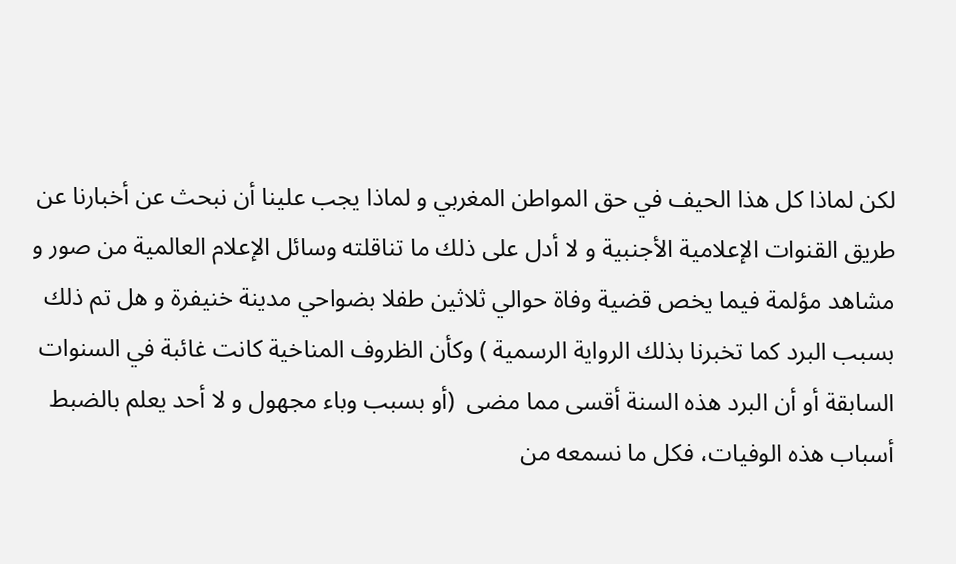لكن لماذا كل هذا الحيف في حق المواطن المغربي و لماذا يجب علينا أن نبحث عن أخبارنا عن طريق القنوات الإعلامية الأجنبية و لا أدل على ذلك ما تناقلته وسائل الإعلام العالمية من صور و مشاهد مؤلمة فيما يخص قضية وفاة حوالي ثلاثين طفلا بضواحي مدينة خنيفرة و هل تم ذلك بسبب البرد كما تخبرنا بذلك الرواية الرسمية ) وكأن الظروف المناخية كانت غائبة في السنوات السابقة أو أن البرد هذه السنة أقسى مما مضى  (أو بسبب وباء مجهول و لا أحد يعلم بالضبط أسباب هذه الوفيات، فكل ما نسمعه من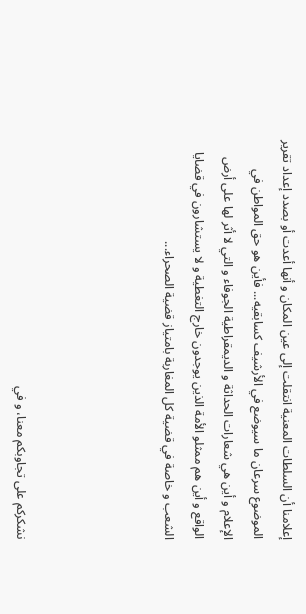إعلامنا أن السلطات المعنية انتقلت إلى عين المكان و أنها أعدت أو بصدد إعداد تقرير الموضوع سرعان ما سيوضع في الأرشيف كسابقيه... فأين هو حق المواطن في الإعلام و أين هي شعارات الحداثة و الديمقراطية الجوفاء و التي لا أثر لها على أرض الواقع و أين هم ممثلو الأمة الذين يوجدون خارج التغطية و لا يستشارون في قضايا الشعب و خاصة في قضية كل المغاربة بامتياز قضية الصحراء...




نشكركم على تجاوبكم معنا، و في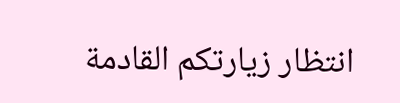انتظار زيارتكم القادمة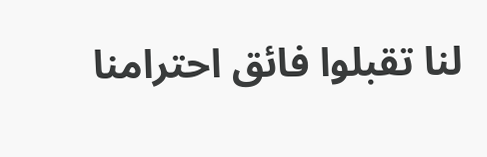لنا تقبلوا فائق احترامنا